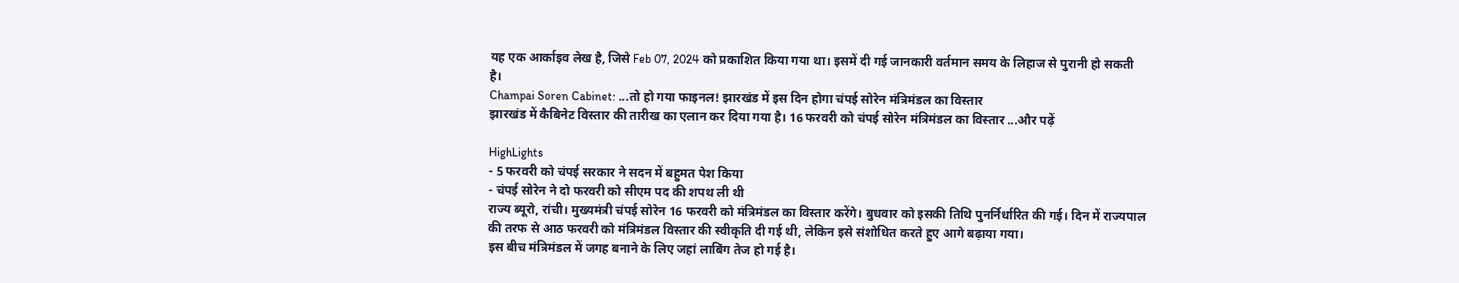यह एक आर्काइव लेख है, जिसे Feb 07, 2024 को प्रकाशित किया गया था। इसमें दी गई जानकारी वर्तमान समय के लिहाज से पुरानी हो सकती है।
Champai Soren Cabinet: ...तो हो गया फाइनल! झारखंड में इस दिन होगा चंपई सोरेन मंत्रिमंडल का विस्तार
झारखंड में कैबिनेट विस्तार की तारीख का एलान कर दिया गया है। 16 फरवरी को चंपई सोरेन मंत्रिमंडल का विस्तार ...और पढ़ें

HighLights
- 5 फरवरी को चंपई सरकार ने सदन में बहुमत पेश किया
- चंपई सोरेन ने दो फरवरी को सीएम पद की शपथ ली थी
राज्य ब्यूरो, रांची। मुख्यमंत्री चंपई सोरेन 16 फरवरी को मंत्रिमंडल का विस्तार करेंगे। बुधवार को इसकी तिथि पुनर्निर्धारित की गई। दिन में राज्यपाल की तरफ से आठ फरवरी को मंत्रिमंडल विस्तार की स्वीकृति दी गई थी, लेकिन इसे संशोधित करते हुए आगे बढ़ाया गया।
इस बीच मंत्रिमंडल में जगह बनाने के लिए जहां लाबिंग तेज हो गई है।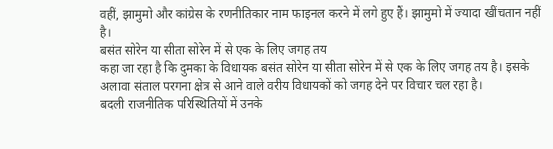वहीं, झामुमो और कांग्रेस के रणनीतिकार नाम फाइनल करने में लगे हुए हैं। झामुमो में ज्यादा खींचतान नहीं है।
बसंत सोरेन या सीता सोरेन में से एक के लिए जगह तय
कहा जा रहा है कि दुमका के विधायक बसंत सोरेन या सीता सोरेन में से एक के लिए जगह तय है। इसके अलावा संताल परगना क्षेत्र से आने वाले वरीय विधायकों को जगह देने पर विचार चल रहा है।
बदली राजनीतिक परिस्थितियों में उनके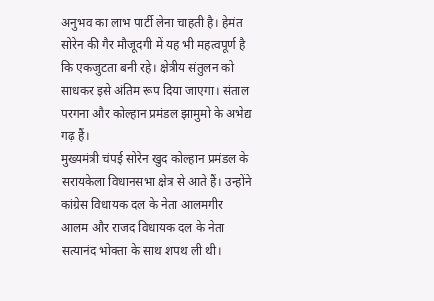अनुभव का लाभ पार्टी लेना चाहती है। हेमंत सोरेन की गैर मौजूदगी में यह भी महत्वपूर्ण है कि एकजुटता बनी रहे। क्षेत्रीय संतुलन को साधकर इसे अंतिम रूप दिया जाएगा। संताल परगना और कोल्हान प्रमंडल झामुमो के अभेद्य गढ़ हैं।
मुख्यमंत्री चंपई सोरेन खुद कोल्हान प्रमंडल के सरायकेला विधानसभा क्षेत्र से आते हैं। उन्होंने कांग्रेस विधायक दल के नेता आलमगीर आलम और राजद विधायक दल के नेता सत्यानंद भोक्ता के साथ शपथ ली थी।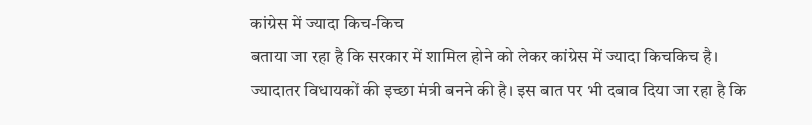कांग्रेस में ज्यादा किच-किच
बताया जा रहा है कि सरकार में शामिल होने को लेकर कांग्रेस में ज्यादा किचकिच है। ज्यादातर विधायकों की इच्छा मंत्री बनने की है। इस बात पर भी दबाव दिया जा रहा है कि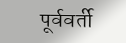पूर्ववर्ती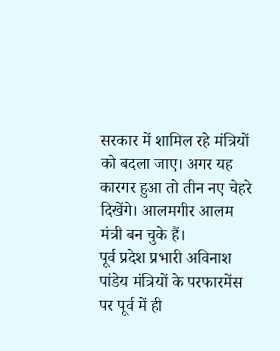सरकार में शामिल रहे मंत्रियों को बदला जाए। अगर यह कारगर हुआ तो तीन नए चेहरे दिखेंगे। आलमगीर आलम मंत्री बन चुके हैं।
पूर्व प्रदेश प्रभारी अविनाश पांडेय मंत्रियों के परफारमेंस पर पूर्व में ही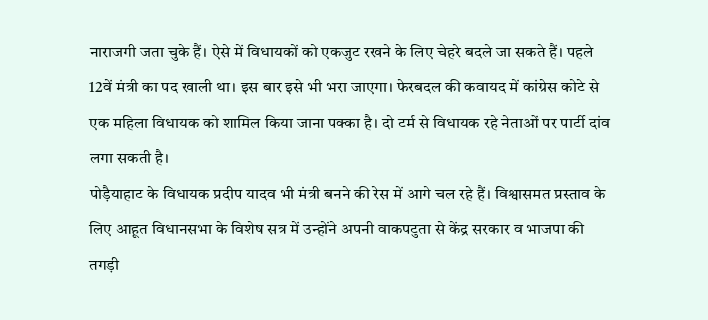नाराजगी जता चुके हैं। ऐसे में विधायकों को एकजुट रखने के लिए चेहरे बदले जा सकते हैं। पहले 12वें मंत्री का पद खाली था। इस बार इसे भी भरा जाएगा। फेरबदल की कवायद में कांग्रेस कोटे से एक महिला विधायक को शामिल किया जाना पक्का है। दो टर्म से विधायक रहे नेताओं पर पार्टी दांव लगा सकती है।
पोड़ैयाहाट के विधायक प्रदीप यादव भी मंत्री बनने की रेस में आगे चल रहे हैं। विश्वासमत प्रस्ताव के लिए आहूत विधानसभा के विशेष सत्र में उन्होंने अपनी वाकपटुता से केंद्र सरकार व भाजपा की तगड़ी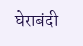घेराबंदी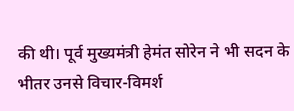की थी। पूर्व मुख्यमंत्री हेमंत सोरेन ने भी सदन के भीतर उनसे विचार-विमर्श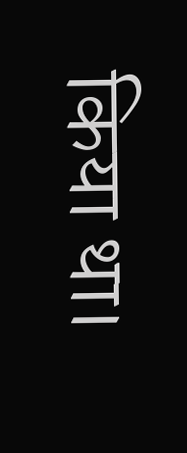किया था।